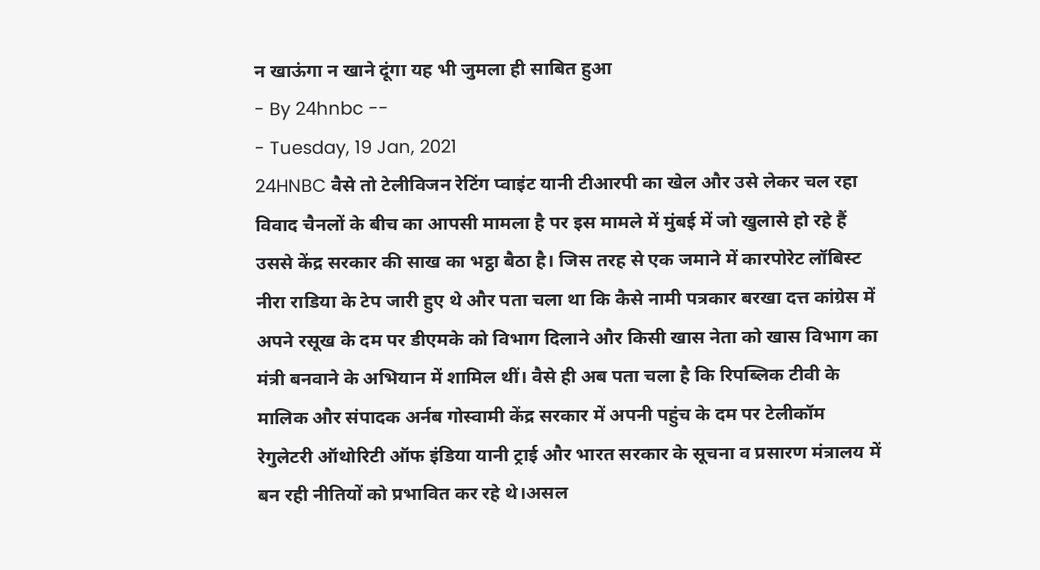न खाऊंगा न खाने दूंगा यह भी जुमला ही साबित हुआ
- By 24hnbc --
- Tuesday, 19 Jan, 2021
24HNBC वैसे तो टेलीविजन रेटिंग प्वाइंट यानी टीआरपी का खेल और उसे लेकर चल रहा विवाद चैनलों के बीच का आपसी मामला है पर इस मामले में मुंबई में जो खुलासे हो रहे हैं उससे केंद्र सरकार की साख का भट्ठा बैठा है। जिस तरह से एक जमाने में कारपोरेट लॉबिस्ट नीरा राडिया के टेप जारी हुए थे और पता चला था कि कैसे नामी पत्रकार बरखा दत्त कांग्रेस में अपने रसूख के दम पर डीएमके को विभाग दिलाने और किसी खास नेता को खास विभाग का मंत्री बनवाने के अभियान में शामिल थीं। वैसे ही अब पता चला है कि रिपब्लिक टीवी के मालिक और संपादक अर्नब गोस्वामी केंद्र सरकार में अपनी पहुंच के दम पर टेलीकॉम रेगुलेटरी ऑथोरिटी ऑफ इंडिया यानी ट्राई और भारत सरकार के सूचना व प्रसारण मंत्रालय में बन रही नीतियों को प्रभावित कर रहे थे।असल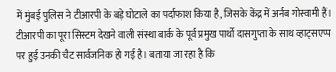में मुंबई पुलिस ने टीआरपी के बड़े घोटाले का पर्दाफाश किया है, जिसके केंद्र में अर्नब गोस्वामी हैं। टीआरपी का पूरा सिस्टम देखने वाली संस्था बार्क के पूर्व प्रमुख पार्थो दासगुप्ता के साथ व्हाट्सएप्प पर हुई उनकी चैट सार्वजनिक हो गई है। बताया जा रहा है कि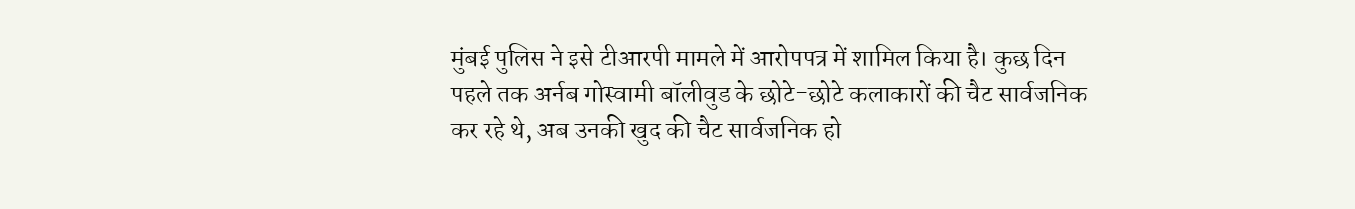मुंबई पुलिस ने इसे टीआरपी मामले में आरोपपत्र में शामिल किया है। कुछ दिन पहले तक अर्नब गोस्वामी बॉलीवुड के छोटे-छोटे कलाकारों की चैट सार्वजनिक कर रहे थे, अब उनकी खुद की चैट सार्वजनिक हो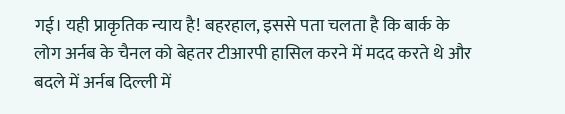गई। यही प्राकृतिक न्याय है! बहरहाल, इससे पता चलता है कि बार्क के लोग अर्नब के चैनल को बेहतर टीआरपी हासिल करने में मदद करते थे और बदले में अर्नब दिल्ली में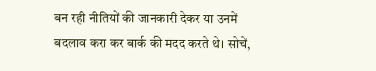बन रही नीतियों की जानकारी देकर या उनमें बदलाव करा कर बार्क की मदद करते थे। सोचें,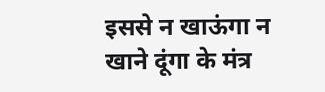इससे न खाऊंगा न खाने दूंगा के मंत्र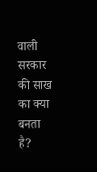वाली सरकार की साख का क्या बनता है?